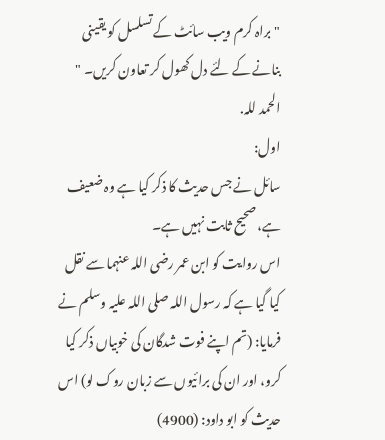"براہ کرم ویب سائٹ کے تسلسل کو یقینی بنانے کے لئے دل کھول کر تعاون کریں۔ "
الحمد للہ.
اول:
سائل نے جس حدیث کا ذکر کیا ہے وہ ضعیف ہے، صحیح ثابت نہیں ہے۔
اس روایت کو ابن عمر رضی اللہ عنہما سے نقل کیا گیا ہے کہ رسول اللہ صلی اللہ علیہ وسلم نے فرمایا: (تم اپنے فوت شدگان کی خوبیاں ذکر کیا کرو، اور ان کی برائیوں سے زبان روک لو) اس حدیث کو ابو داود: (4900)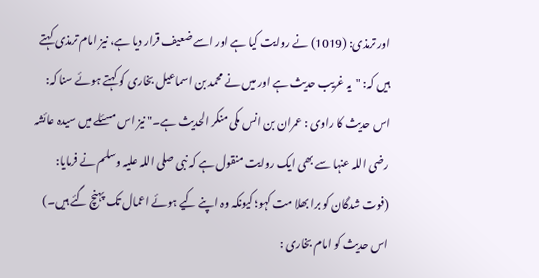اور ترمذی: (1019) نے روایت کیا ہے اور اسے ضعیف قرار دیا ہے، نیز امام ترمذی کہتے ہیں کہ: "یہ غریب حدیث ہے اور میں نے محمد بن اسماعیل بخاری کو کہتے ہوئے سنا کہ: اس حدیث کا راوی : عمران بن انس مکی منکر الحدیث ہے۔" نیز اس مسئلے میں سیدہ عائشہ رضی اللہ عنہا سے بھی ایک روایت منقول ہے کہ نبی صلی اللہ علیہ وسلم نے فرمایا: (فوت شدگان کو برا بھلا مت کہو؛ کیونکہ وہ اپنے کیے ہوئے اعمال تک پہنچ گئے ہیں۔) اس حدیث کو امام بخاری :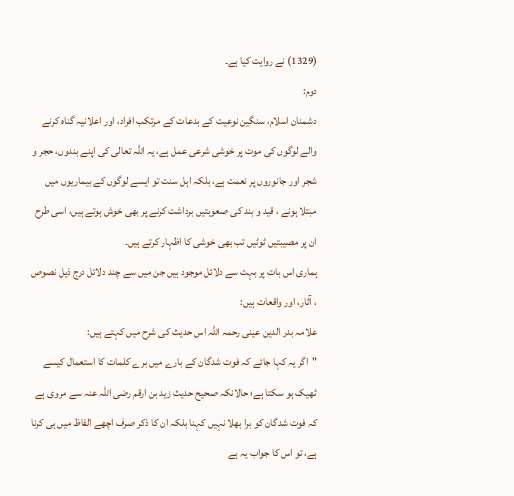(1329) نے روایت کیا ہے۔
دوم:
دشمنان اسلام، سنگین نوعیت کے بدعات کے مرتکب افراد، اور اعلانیہ گناہ کرنے والے لوگوں کی موت پر خوشی شرعی عمل ہے، یہ اللہ تعالی کی اپنے بندوں، حجر و شجر اور جانوروں پر نعمت ہے، بلکہ اہل سنت تو ایسے لوگوں کے بیماریوں میں مبتلا ہونے ، قید و بند کی صعوبتیں برداشت کرنے پر بھی خوش ہوتے ہیں، اسی طرح ان پر مصیبتیں ٹوٹیں تب بھی خوشی کا اظہار کرتے ہیں۔
ہماری اس بات پر بہت سے دلائل موجود ہیں جن میں سے چند دلائل درج ذیل نصوص ، آثار، اور واقعات ہیں:
علامہ بدر الدین عینی رحمہ اللہ اس حدیث کی شرح میں کہتے ہیں:
"اگر یہ کہا جائے کہ فوت شدگان کے بارے میں برے کلمات کا استعمال کیسے ٹھیک ہو سکتا ہے؛ حالانکہ صحیح حدیث زید بن ارقم رضی اللہ عنہ سے مروی ہے کہ فوت شدگان کو برا بھلا نہیں کہنا بلکہ ان کا ذکر صرف اچھے الفاظ میں ہی کرنا ہے، تو اس کا جواب یہ ہے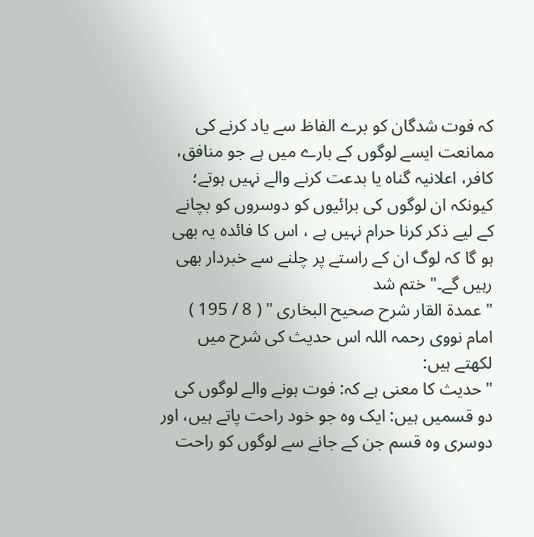کہ فوت شدگان کو برے الفاظ سے یاد کرنے کی ممانعت ایسے لوگوں کے بارے میں ہے جو منافق، کافر، اعلانیہ گناہ یا بدعت کرنے والے نہیں ہوتے؛ کیونکہ ان لوگوں کی برائیوں کو دوسروں کو بچانے کے لیے ذکر کرنا حرام نہیں ہے ، اس کا فائدہ یہ بھی ہو گا کہ لوگ ان کے راستے پر چلنے سے خبردار بھی رہیں گے۔" ختم شد
" عمدة القار شرح صحيح البخاری " ( 8 / 195 )
امام نووی رحمہ اللہ اس حدیث کی شرح میں لکھتے ہیں:
"حدیث کا معنی ہے کہ: فوت ہونے والے لوگوں کی دو قسمیں ہیں: ایک وہ جو خود راحت پاتے ہیں، اور دوسری وہ قسم جن کے جانے سے لوگوں کو راحت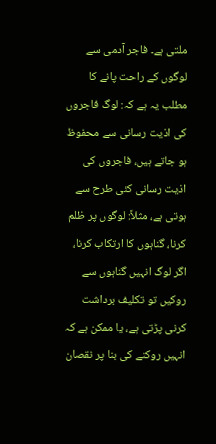ملتی ہے۔ فاجر آدمی سے لوگوں کے راحت پانے کا مطلب یہ ہے کہ: لوگ فاجروں کی اذیت رسانی سے محفوظ ہو جاتے ہیں، فاجروں کی اذیت رسانی کئی طرح سے ہوتی ہے، مثلاً: لوگوں پر ظلم کرنا، گناہوں کا ارتکاب کرنا، اگر لوگ انہیں گناہوں سے روکیں تو تکلیف برداشت کرنی پڑتی ہے، یا ممکن ہے کہ انہیں روکنے کی بنا پر نقصان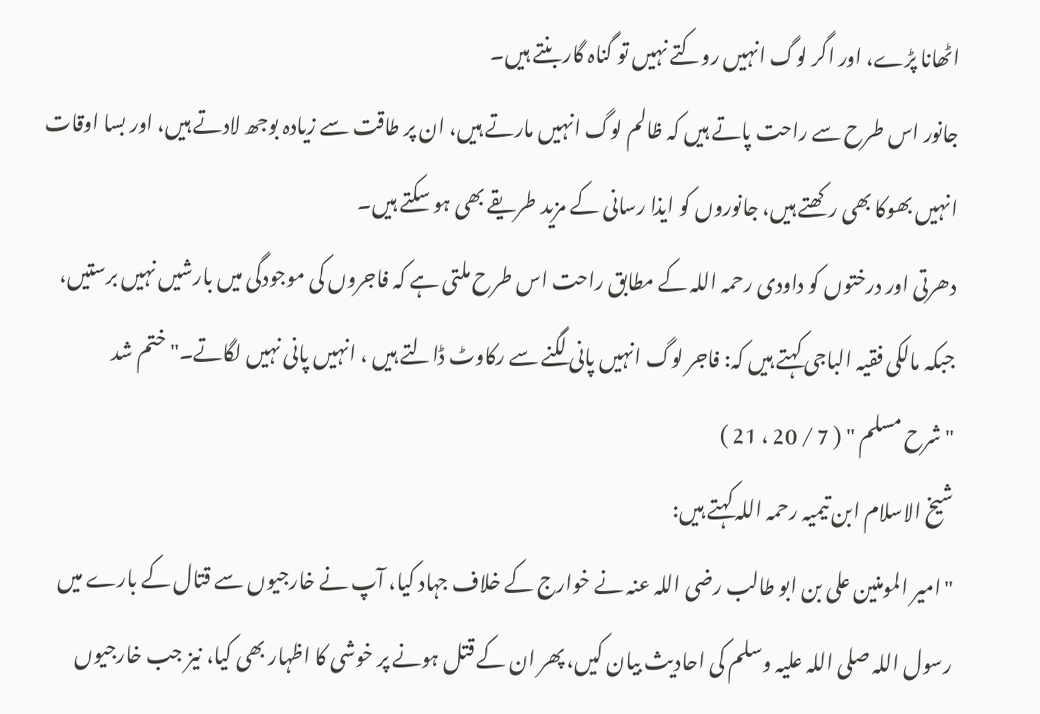اٹھانا پڑے، اور اگر لوگ انہیں روکتے نہیں تو گناہ گار بنتے ہیں۔
جانور اس طرح سے راحت پاتے ہیں کہ ظالم لوگ انہیں مارتے ہیں، ان پر طاقت سے زیادہ بوجھ لادتے ہیں، اور بسا اوقات انہیں بھوکا بھی رکھتے ہیں، جانوروں کو ایذا رسانی کے مزید طریقے بھی ہو سکتے ہیں۔
دھرتی اور درختوں کو داودی رحمہ اللہ کے مطابق راحت اس طرح ملتی ہے کہ فاجروں کی موجودگی میں بارشیں نہیں برستیں، جبکہ مالکی فقیہ الباجی کہتے ہیں کہ: فاجر لوگ انہیں پانی لگنے سے رکاوٹ ڈالتے ہیں ، انہیں پانی نہیں لگاتے۔" ختم شد
" شرح مسلم " ( 7 / 20 ، 21 )
شیخ الاسلام ابن تیمیہ رحمہ اللہ کہتے ہیں:
"امیر المومنین علی بن ابو طالب رضی اللہ عنہ نے خوارج کے خلاف جہاد کیا، آپ نے خارجیوں سے قتال کے بارے میں رسول اللہ صلی اللہ علیہ وسلم کی احادیث بیان کیں، پھر ان کے قتل ہونے پر خوشی کا اظہار بھی کیا، نیز جب خارجیوں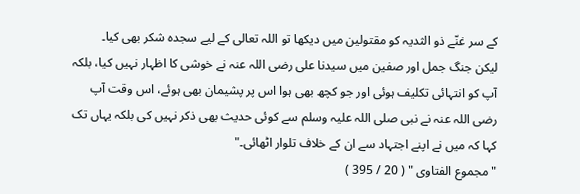کے سر غنّے ذو الثدیہ کو مقتولین میں دیکھا تو اللہ تعالی کے لیے سجدہ شکر بھی کیا۔
لیکن جنگ جمل اور صفین میں سیدنا علی رضی اللہ عنہ نے خوشی کا اظہار نہیں کیا، بلکہ آپ کو انتہائی تکلیف ہوئی اور جو کچھ بھی ہوا اس پر پشیمان بھی ہوئے، اس وقت آپ رضی اللہ عنہ نے نبی صلی اللہ علیہ وسلم سے کوئی حدیث بھی ذکر نہیں کی بلکہ یہاں تک کہا کہ میں نے اپنے اجتہاد سے ان کے خلاف تلوار اٹھائی۔"
" مجموع الفتاوى " ( 20 / 395 )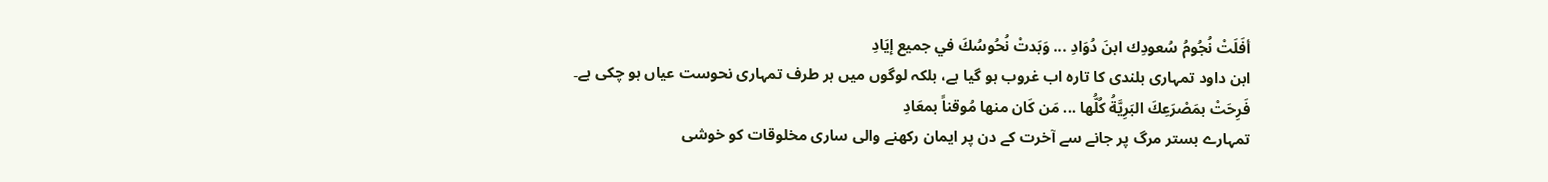أفَلَتْ نُجُومُ سُعودِك ابنَ دُوَادِ ... وَبَدتْ نُحُوسُكَ في جميع إيَادِ
ابن داود تمہاری بلندی کا تارہ اب غروب ہو گیا ہے، بلکہ لوگوں میں ہر طرف تمہاری نحوست عیاں ہو چکی ہے۔
فَرِحَتْ بمَصْرَعِكَ البَرِيَّةُ كُلُّها ... مَن كَان منها مُوقناً بمعَادِ
تمہارے بستر مرگ پر جانے سے آخرت کے دن پر ایمان رکھنے والی ساری مخلوقات کو خوشی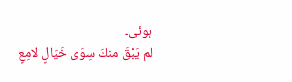ہوئی۔
لم يَبْقَ منكَ سِوَى خَيَالٍ لامِعٍ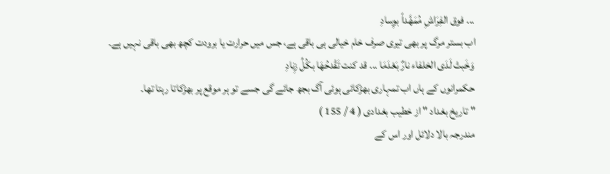... فوق الفِرَاشِ مُمَهَّداً بوِسادِ
اب بستر مرگ پر بھی تیری صرف خام خیالی ہی باقی ہے، جس میں حرارت یا برودت کچھ بھی باقی نہیں ہے۔
وَخَبتْ لَدَى الخلفاء نارٌ بَعْدَمَا ... قد كنت تَقْدحُهَا بكُلِّ زِنادِ
حکمرانوں کے ہاں اب تمہاری بھڑکائی ہوئی آگ بجھ جائے گی جسے تو ہر موقع پر بھڑکاتا رہتا تھا۔
" تاريخ بغداد " از خطیب بغدادی ( 4 / 155 )
مندرجہ بالا دلائل اور اس کے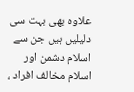علاوہ بھی بہت سی دلیلیں ہیں جن سے اسلام دشمن اور اسلام مخالف افراد ،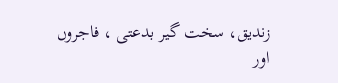زندیق، سخت گیر بدعتی ، فاجروں اور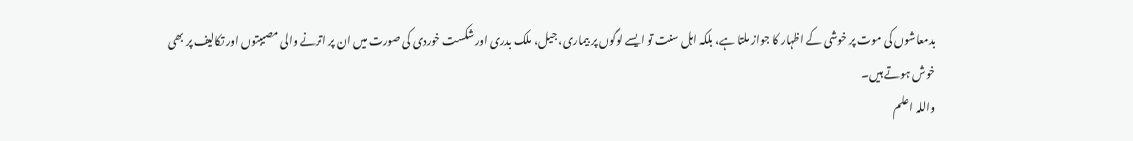بدمعاشوں کی موت پر خوشی کے اظہار کا جواز ملتا ہے، بلکہ اہل سنت تو ایسے لوگوں پر بیماری، جیل، ملک بدری اور شکست خوردی کی صورت میں ان پر اترنے والی مصیبتوں اور تکالیف پر بھی خوش ہوتے ہیں۔
واللہ اعلم